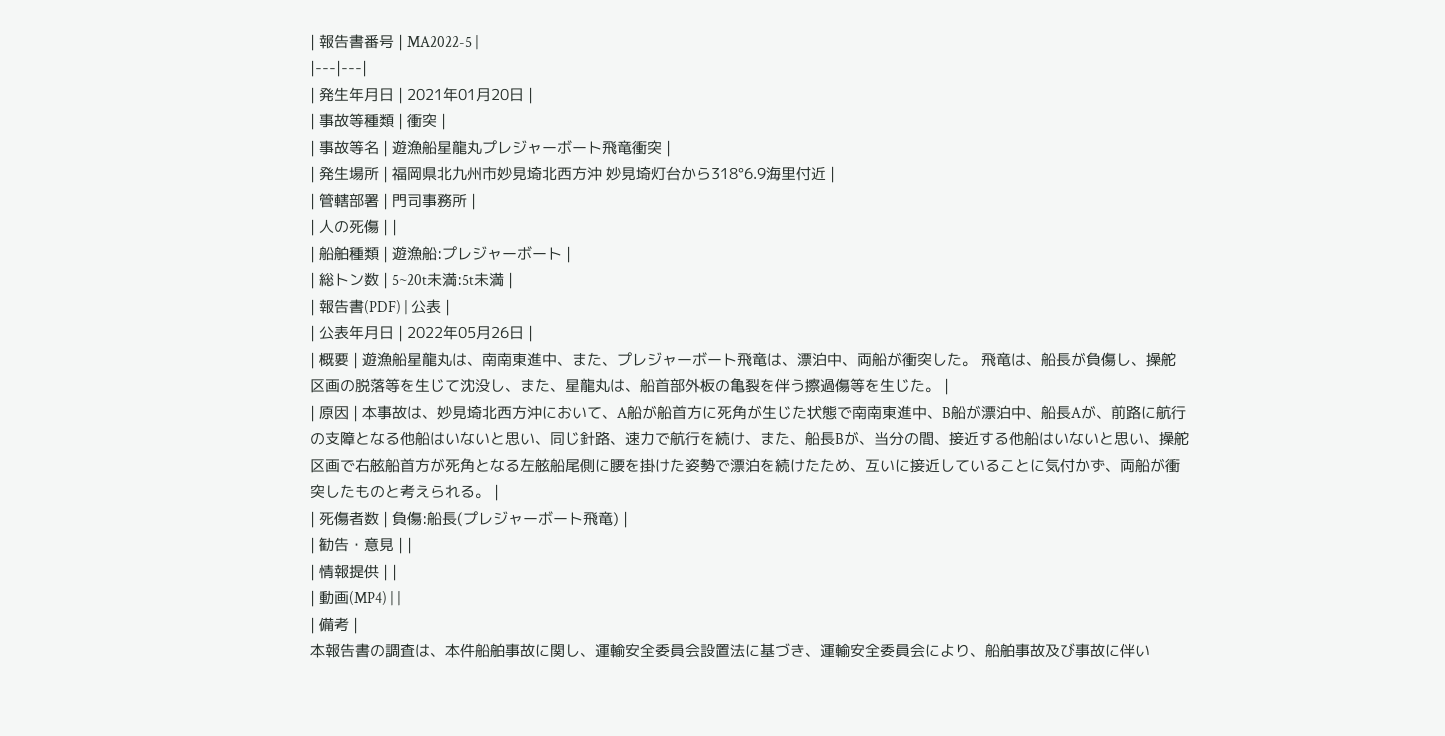| 報告書番号 | MA2022-5 |
|---|---|
| 発生年月日 | 2021年01月20日 |
| 事故等種類 | 衝突 |
| 事故等名 | 遊漁船星龍丸プレジャーボート飛竜衝突 |
| 発生場所 | 福岡県北九州市妙見埼北西方沖 妙見埼灯台から318°6.9海里付近 |
| 管轄部署 | 門司事務所 |
| 人の死傷 | |
| 船舶種類 | 遊漁船:プレジャーボート |
| 総トン数 | 5~20t未満:5t未満 |
| 報告書(PDF) | 公表 |
| 公表年月日 | 2022年05月26日 |
| 概要 | 遊漁船星龍丸は、南南東進中、また、プレジャーボート飛竜は、漂泊中、両船が衝突した。 飛竜は、船長が負傷し、操舵区画の脱落等を生じて沈没し、また、星龍丸は、船首部外板の亀裂を伴う擦過傷等を生じた。 |
| 原因 | 本事故は、妙見埼北西方沖において、A船が船首方に死角が生じた状態で南南東進中、B船が漂泊中、船長Aが、前路に航行の支障となる他船はいないと思い、同じ針路、速力で航行を続け、また、船長Bが、当分の間、接近する他船はいないと思い、操舵区画で右舷船首方が死角となる左舷船尾側に腰を掛けた姿勢で漂泊を続けたため、互いに接近していることに気付かず、両船が衝突したものと考えられる。 |
| 死傷者数 | 負傷:船長(プレジャーボート飛竜) |
| 勧告・意見 | |
| 情報提供 | |
| 動画(MP4) | |
| 備考 |
本報告書の調査は、本件船舶事故に関し、運輸安全委員会設置法に基づき、運輸安全委員会により、船舶事故及び事故に伴い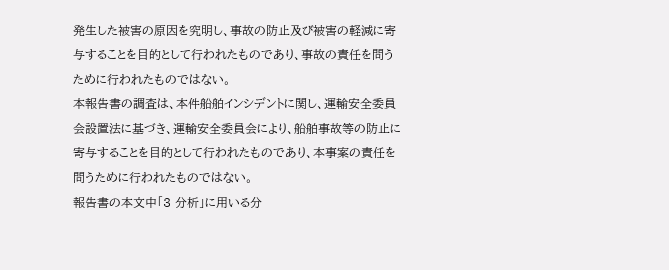発生した被害の原因を究明し、事故の防止及び被害の軽減に寄与することを目的として行われたものであり、事故の責任を問うために行われたものではない。
本報告書の調査は、本件船舶インシデントに関し、運輸安全委員会設置法に基づき、運輸安全委員会により、船舶事故等の防止に寄与することを目的として行われたものであり、本事案の責任を問うために行われたものではない。
報告書の本文中「3 分析」に用いる分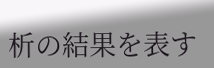析の結果を表す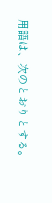用語は、次のとおりとする。